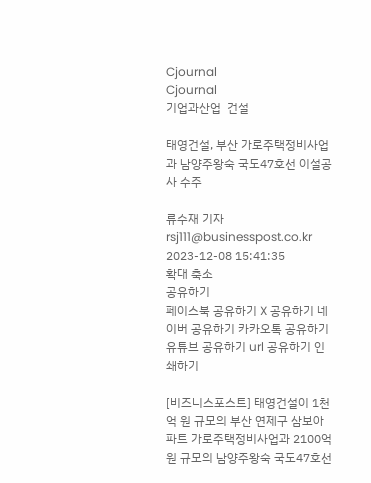Cjournal
Cjournal
기업과산업  건설

태영건설, 부산 가로주택정비사업과 남양주왕숙 국도47호선 이설공사 수주

류수재 기자 rsj111@businesspost.co.kr 2023-12-08 15:41:35
확대 축소
공유하기
페이스북 공유하기 X 공유하기 네이버 공유하기 카카오톡 공유하기 유튜브 공유하기 url 공유하기 인쇄하기

[비즈니스포스트] 태영건설이 1천억 원 규모의 부산 연제구 삼보아파트 가로주택정비사업과 2100억 원 규모의 남양주왕숙 국도47호선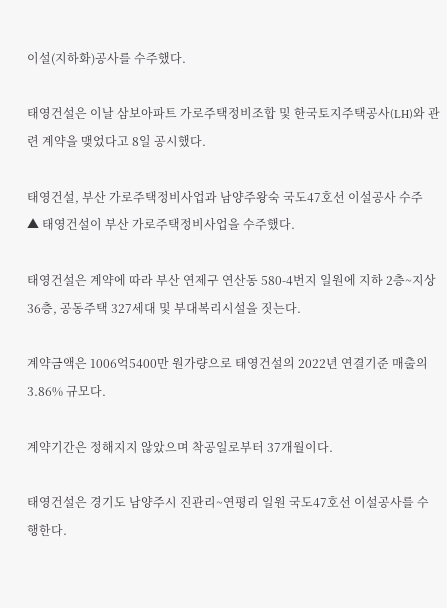이설(지하화)공사를 수주했다.

태영건설은 이날 삼보아파트 가로주택정비조합 및 한국토지주택공사(LH)와 관련 계약을 맺었다고 8일 공시했다.

태영건설, 부산 가로주택정비사업과 남양주왕숙 국도47호선 이설공사 수주
▲ 태영건설이 부산 가로주택정비사업을 수주했다.

태영건설은 계약에 따라 부산 연제구 연산동 580-4번지 일원에 지하 2층~지상 36층, 공동주택 327세대 및 부대복리시설을 짓는다.

계약금액은 1006억5400만 원가량으로 태영건설의 2022년 연결기준 매출의 3.86% 규모다.

계약기간은 정해지지 않았으며 착공일로부터 37개월이다.

태영건설은 경기도 남양주시 진관리~연평리 일원 국도47호선 이설공사를 수행한다.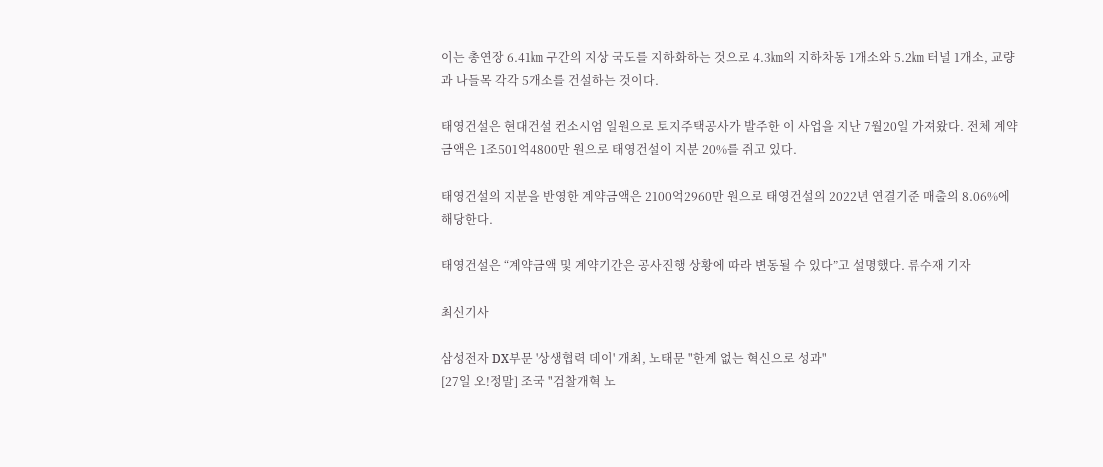이는 총연장 6.41㎞ 구간의 지상 국도를 지하화하는 것으로 4.3㎞의 지하차동 1개소와 5.2㎞ 터널 1개소, 교량과 나들목 각각 5개소를 건설하는 것이다.

태영건설은 현대건설 컨소시엄 일원으로 토지주택공사가 발주한 이 사업을 지난 7월20일 가져왔다. 전체 계약금액은 1조501억4800만 원으로 태영건설이 지분 20%를 쥐고 있다.

태영건설의 지분을 반영한 계약금액은 2100억2960만 원으로 태영건설의 2022년 연결기준 매출의 8.06%에 해당한다.

태영건설은 “계약금액 및 계약기간은 공사진행 상황에 따라 변동될 수 있다”고 설명했다. 류수재 기자

최신기사

삼성전자 DX부문 '상생협력 데이' 개최, 노태문 "한계 없는 혁신으로 성과"
[27일 오!정말] 조국 "검찰개혁 노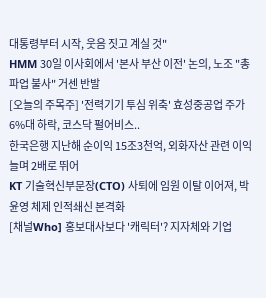대통령부터 시작, 웃음 짓고 계실 것"
HMM 30일 이사회에서 '본사 부산 이전' 논의, 노조 "총파업 불사" 거센 반발
[오늘의 주목주] '전력기기 투심 위축' 효성중공업 주가 6%대 하락, 코스닥 펄어비스..
한국은행 지난해 순이익 15조3천억, 외화자산 관련 이익 늘며 2배로 뛰어
KT 기술혁신부문장(CTO) 사퇴에 임원 이탈 이어져, 박윤영 체제 인적쇄신 본격화
[채널Who] 홍보대사보다 '캐릭터'? 지자체와 기업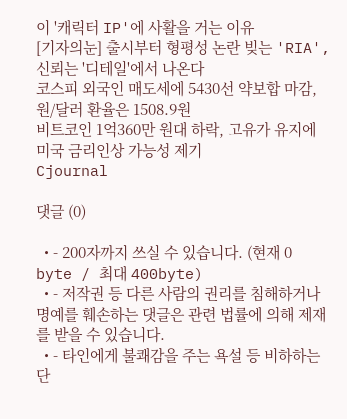이 '캐릭터 IP'에 사활을 거는 이유
[기자의눈] 출시부터 형평성 논란 빚는 'RIA', 신뢰는 '디테일'에서 나온다
코스피 외국인 매도세에 5430선 약보합 마감, 원/달러 환율은 1508.9원
비트코인 1억360만 원대 하락, 고유가 유지에 미국 금리인상 가능성 제기
Cjournal

댓글 (0)

  • - 200자까지 쓰실 수 있습니다. (현재 0 byte / 최대 400byte)
  • - 저작권 등 다른 사람의 권리를 침해하거나 명예를 훼손하는 댓글은 관련 법률에 의해 제재를 받을 수 있습니다.
  • - 타인에게 불쾌감을 주는 욕설 등 비하하는 단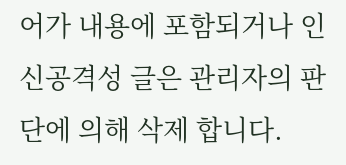어가 내용에 포함되거나 인신공격성 글은 관리자의 판단에 의해 삭제 합니다.